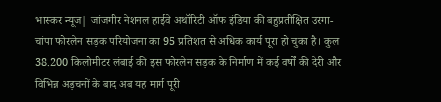भास्कर न्यूज| जांजगीर नेशनल हाईवे अथॉरिटी ऑफ इंडिया की बहुप्रतीक्षित उरगा-चांपा फोरलेन सड़क परियोजना का 95 प्रतिशत से अधिक कार्य पूरा हो चुका है। कुल 38.200 किलोमीटर लंबाई की इस फोरलेन सड़क के निर्माण में कई वर्षों की देरी और विभिन्न अड़चनों के बाद अब यह मार्ग पूरी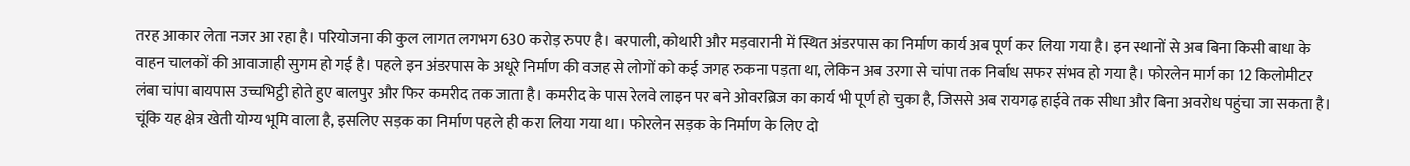तरह आकार लेता नजर आ रहा है। परियोजना की कुल लागत लगभग 630 करोड़ रुपए है। बरपाली, कोथारी और मड़वारानी में स्थित अंडरपास का निर्माण कार्य अब पूर्ण कर लिया गया है। इन स्थानों से अब बिना किसी बाधा के वाहन चालकों की आवाजाही सुगम हो गई है। पहले इन अंडरपास के अधूरे निर्माण की वजह से लोगों को कई जगह रुकना पड़ता था, लेकिन अब उरगा से चांपा तक निर्बाध सफर संभव हो गया है। फोरलेन मार्ग का 12 किलोमीटर लंबा चांपा बायपास उच्चभिट्ठी होते हुए बालपुर और फिर कमरीद तक जाता है। कमरीद के पास रेलवे लाइन पर बने ओवरब्रिज का कार्य भी पूर्ण हो चुका है, जिससे अब रायगढ़ हाईवे तक सीधा और बिना अवरोध पहुंचा जा सकता है। चूंकि यह क्षेत्र खेती योग्य भूमि वाला है, इसलिए सड़क का निर्माण पहले ही करा लिया गया था। फोरलेन सड़क के निर्माण के लिए दो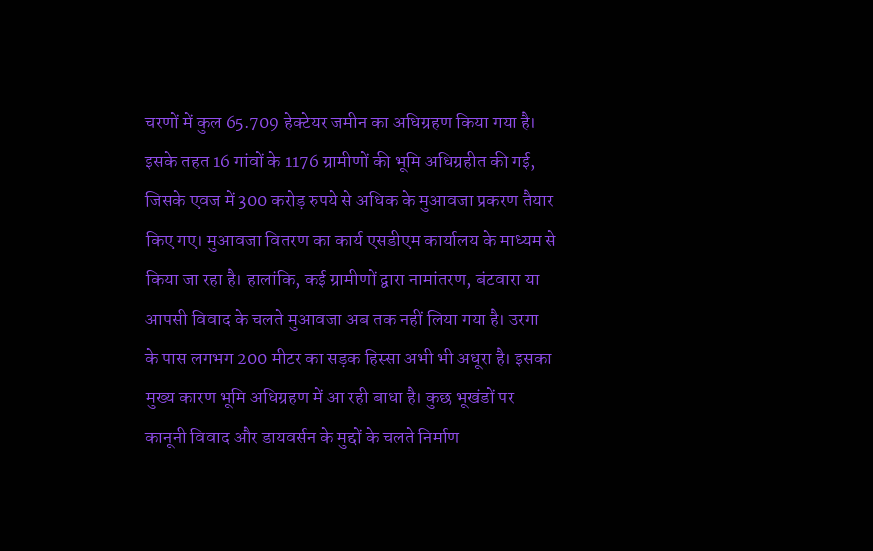चरणों में कुल 65.709 हेक्टेयर जमीन का अधिग्रहण किया गया है। इसके तहत 16 गांवों के 1176 ग्रामीणों की भूमि अधिग्रहीत की गई, जिसके एवज में 300 करोड़ रुपये से अधिक के मुआवजा प्रकरण तैयार किए गए। मुआवजा वितरण का कार्य एसडीएम कार्यालय के माध्यम से किया जा रहा है। हालांकि, कई ग्रामीणों द्वारा नामांतरण, बंटवारा या आपसी विवाद के चलते मुआवजा अब तक नहीं लिया गया है। उरगा के पास लगभग 200 मीटर का सड़क हिस्सा अभी भी अधूरा है। इसका मुख्य कारण भूमि अधिग्रहण में आ रही बाधा है। कुछ भूखंडों पर कानूनी विवाद और डायवर्सन के मुद्दों के चलते निर्माण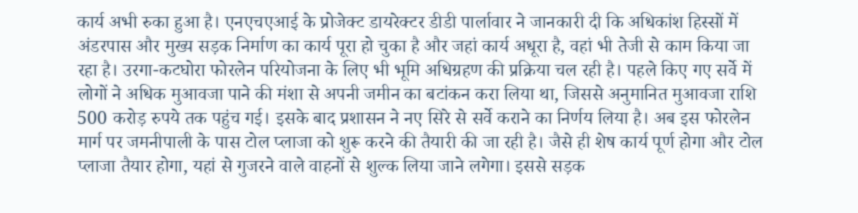कार्य अभी रुका हुआ है। एनएचएआई के प्रोजेक्ट डायरेक्टर डीडी पार्लावार ने जानकारी दी कि अधिकांश हिस्सों में अंडरपास और मुख्य सड़क निर्माण का कार्य पूरा हो चुका है और जहां कार्य अधूरा है, वहां भी तेजी से काम किया जा रहा है। उरगा-कटघोरा फोरलेन परियोजना के लिए भी भूमि अधिग्रहण की प्रक्रिया चल रही है। पहले किए गए सर्वे में लोगों ने अधिक मुआवजा पाने की मंशा से अपनी जमीन का बटांकन करा लिया था, जिससे अनुमानित मुआवजा राशि 500 करोड़ रुपये तक पहुंच गई। इसके बाद प्रशासन ने नए सिरे से सर्वे कराने का निर्णय लिया है। अब इस फोरलेन मार्ग पर जमनीपाली के पास टोल प्लाजा को शुरू करने की तैयारी की जा रही है। जैसे ही शेष कार्य पूर्ण होगा और टोल प्लाजा तैयार होगा, यहां से गुजरने वाले वाहनों से शुल्क लिया जाने लगेगा। इससे सड़क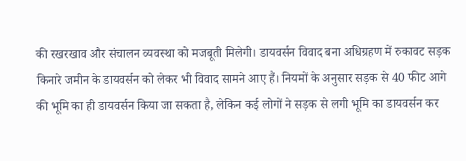की रखरखाव और संचालन व्यवस्था को मजबूती मिलेगी। डायवर्सन विवाद बना अधिग्रहण में रुकावट सड़क किनारे जमीन के डायवर्सन को लेकर भी विवाद सामने आए हैं। नियमों के अनुसार सड़क से 40 फीट आगे की भूमि का ही डायवर्सन किया जा सकता है, लेकिन कई लोगों ने सड़क से लगी भूमि का डायवर्सन कर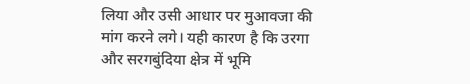लिया और उसी आधार पर मुआवजा की मांग करने लगे। यही कारण है कि उरगा और सरगबुंदिया क्षेत्र में भूमि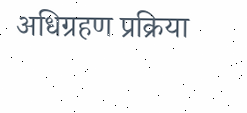अधिग्रहण प्रक्रिया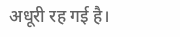अधूरी रह गई है।